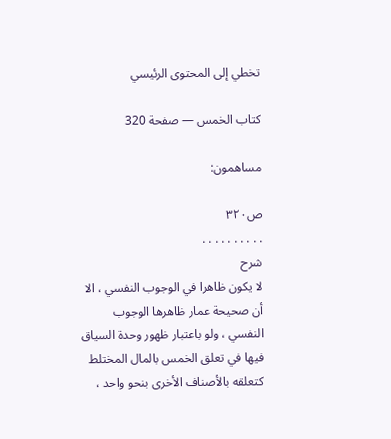تخطي إلى المحتوى الرئيسي

كتاب الخمس — صفحة 320

مساهمون:

ص٣٢٠
. . . . . . . . . .
شرح
لا يكون ظاهرا في الوجوب النفسي ، الا أن صحيحة عمار ظاهرها الوجوب النفسي ، ولو باعتبار ظهور وحدة السياق فيها في تعلق الخمس بالمال المختلط كتعلقه بالأصناف الأخرى بنحو واحد ،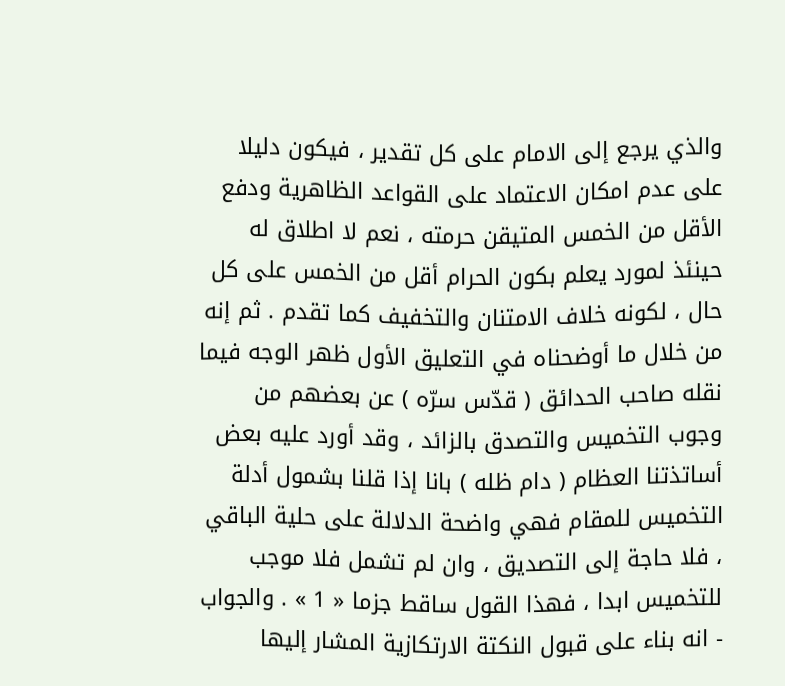والذي يرجع إلى الامام على كل تقدير ، فيكون دليلا على عدم امكان الاعتماد على القواعد الظاهرية ودفع الأقل من الخمس المتيقن حرمته ، نعم لا اطلاق له حينئذ لمورد يعلم بكون الحرام أقل من الخمس على كل حال ، لكونه خلاف الامتنان والتخفيف كما تقدم . ثم إنه من خلال ما أوضحناه في التعليق الأول ظهر الوجه فيما نقله صاحب الحدائق ( قدّس سرّه ) عن بعضهم من وجوب التخميس والتصدق بالزائد ، وقد أورد عليه بعض أساتذتنا العظام ( دام ظله ) بانا إذا قلنا بشمول أدلة التخميس للمقام فهي واضحة الدلالة على حلية الباقي ، فلا حاجة إلى التصديق ، وان لم تشمل فلا موجب للتخميس ابدا ، فهذا القول ساقط جزما « 1 » . والجواب - انه بناء على قبول النكتة الارتكازية المشار إليها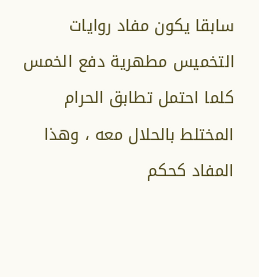سابقا يكون مفاد روايات التخميس مطهرية دفع الخمس كلما احتمل تطابق الحرام المختلط بالحلال معه ، وهذا المفاد كحكم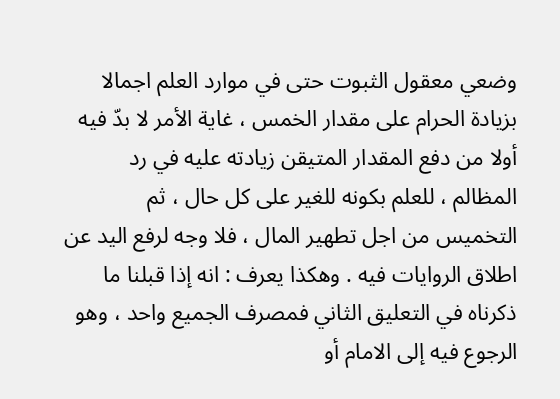وضعي معقول الثبوت حتى في موارد العلم اجمالا بزيادة الحرام على مقدار الخمس ، غاية الأمر لا بدّ فيه أولا من دفع المقدار المتيقن زيادته عليه في رد المظالم ، للعلم بكونه للغير على كل حال ، ثم التخميس من اجل تطهير المال ، فلا وجه لرفع اليد عن اطلاق الروايات فيه . وهكذا يعرف : انه إذا قبلنا ما ذكرناه في التعليق الثاني فمصرف الجميع واحد ، وهو الرجوع فيه إلى الامام أو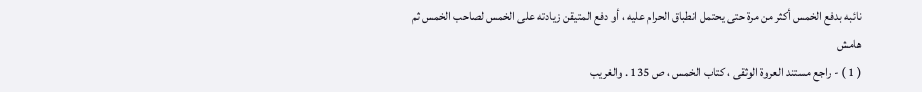نائبه بدفع الخمس أكثر من مرة حتى يحتمل انطباق الحرام عليه ، أو دفع المتيقن زيادته على الخمس لصاحب الخمس ثم
هامش
( 1 ) - راجع مستند العروة الوثقى ، كتاب الخمس ، ص 135 . والغريب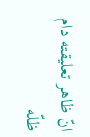انّ ظاهر تعليقته دام ظلّه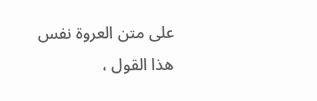على متن العروة نفس هذا القول ،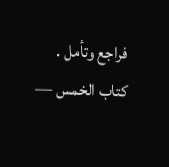فراجع وتأمل .
كتاب الخمس —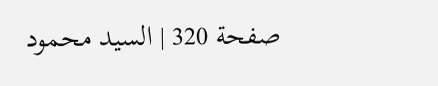صفحة 320 | السيد محمود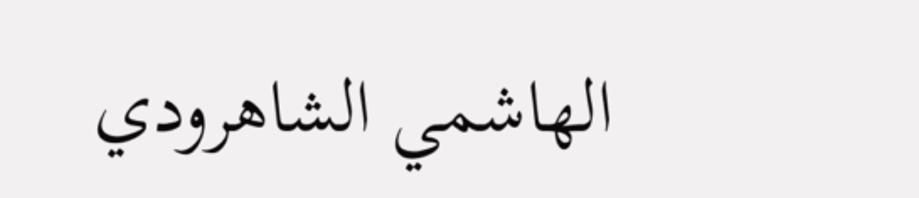الهاشمي الشاهرودي